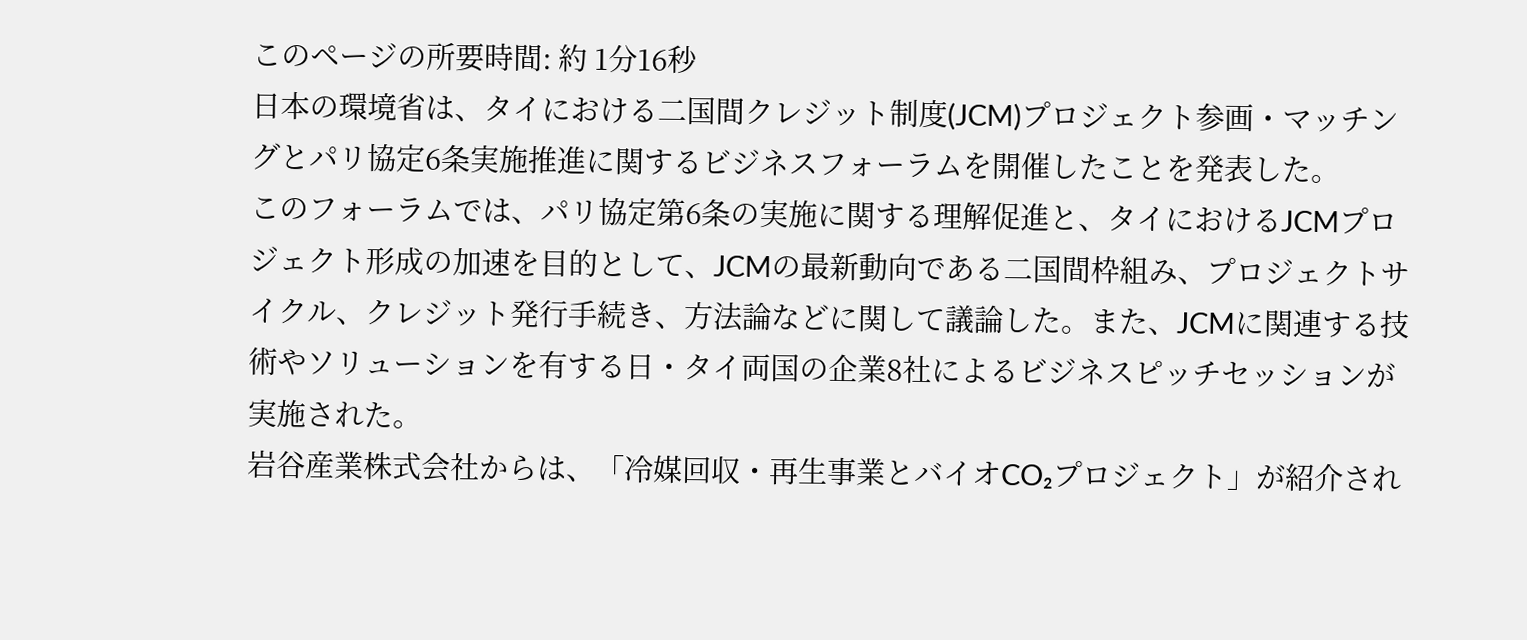このページの所要時間: 約 1分16秒
日本の環境省は、タイにおける二国間クレジット制度(JCM)プロジェクト参画・マッチングとパリ協定6条実施推進に関するビジネスフォーラムを開催したことを発表した。
このフォーラムでは、パリ協定第6条の実施に関する理解促進と、タイにおけるJCMプロジェクト形成の加速を目的として、JCMの最新動向である二国間枠組み、プロジェクトサイクル、クレジット発行手続き、方法論などに関して議論した。また、JCMに関連する技術やソリューションを有する日・タイ両国の企業8社によるビジネスピッチセッションが実施された。
岩谷産業株式会社からは、「冷媒回収・再生事業とバイオCO₂プロジェクト」が紹介され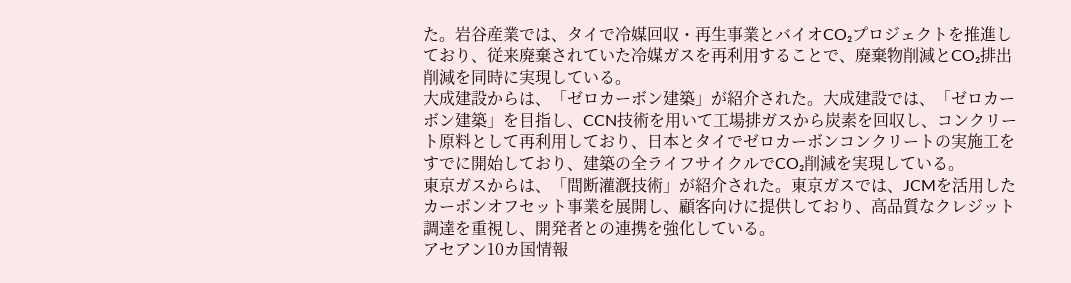た。岩谷産業では、タイで冷媒回収・再生事業とバイオCO₂プロジェクトを推進しており、従来廃棄されていた冷媒ガスを再利用することで、廃棄物削減とCO₂排出削減を同時に実現している。
大成建設からは、「ゼロカーボン建築」が紹介された。大成建設では、「ゼロカーボン建築」を目指し、CCN技術を用いて工場排ガスから炭素を回収し、コンクリート原料として再利用しており、日本とタイでゼロカーボンコンクリートの実施工をすでに開始しており、建築の全ライフサイクルでCO₂削減を実現している。
東京ガスからは、「間断灌漑技術」が紹介された。東京ガスでは、JCMを活用したカーボンオフセット事業を展開し、顧客向けに提供しており、高品質なクレジット調達を重視し、開発者との連携を強化している。
アセアン10カ国情報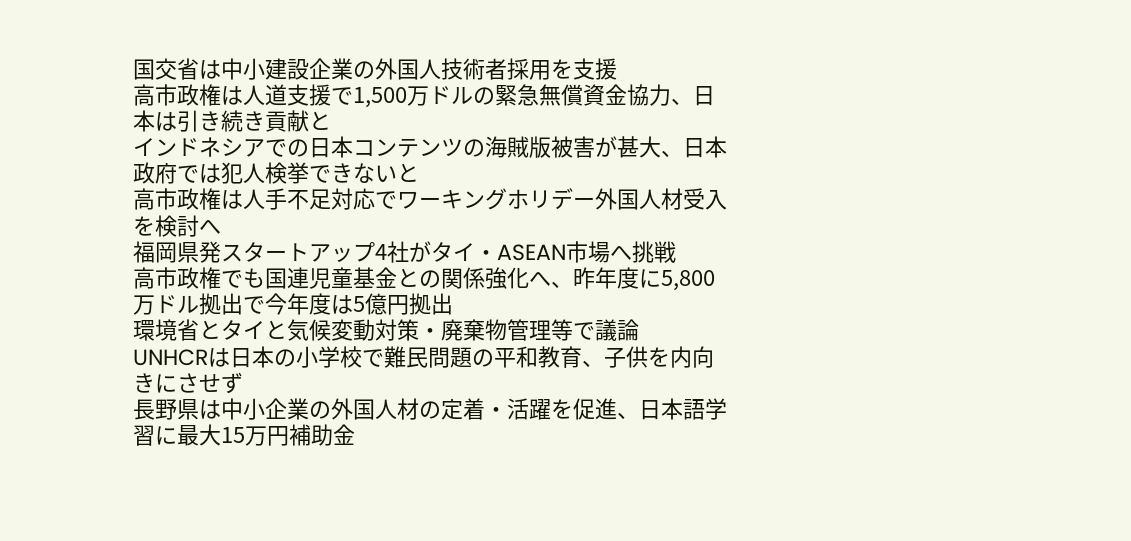国交省は中小建設企業の外国人技術者採用を支援
高市政権は人道支援で1,500万ドルの緊急無償資金協力、日本は引き続き貢献と
インドネシアでの日本コンテンツの海賊版被害が甚大、日本政府では犯人検挙できないと
高市政権は人手不足対応でワーキングホリデー外国人材受入を検討へ
福岡県発スタートアップ4社がタイ・ASEAN市場へ挑戦
高市政権でも国連児童基金との関係強化へ、昨年度に5,800万ドル拠出で今年度は5億円拠出
環境省とタイと気候変動対策・廃棄物管理等で議論
UNHCRは日本の小学校で難民問題の平和教育、子供を内向きにさせず
長野県は中小企業の外国人材の定着・活躍を促進、日本語学習に最大15万円補助金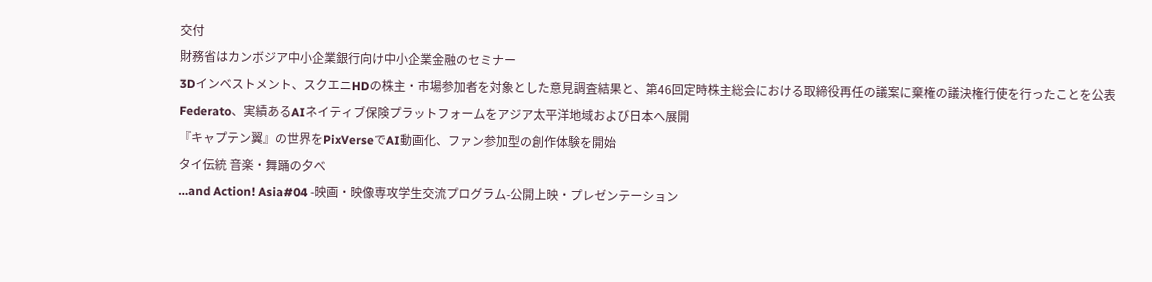交付
財務省はカンボジア中小企業銀行向け中小企業金融のセミナー
3Dインベストメント、スクエニHDの株主・市場参加者を対象とした意見調査結果と、第46回定時株主総会における取締役再任の議案に棄権の議決権行使を行ったことを公表
Federato、実績あるAIネイティブ保険プラットフォームをアジア太平洋地域および日本へ展開
『キャプテン翼』の世界をPixVerseでAI動画化、ファン参加型の創作体験を開始
タイ伝統 音楽・舞踊の夕べ
…and Action! Asia#04 -映画・映像専攻学生交流プログラム-公開上映・プレゼンテーション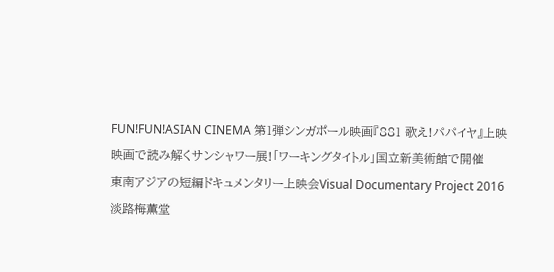FUN!FUN!ASIAN CINEMA 第1弾シンガポール映画『881 歌え!パパイヤ』上映
映画で読み解くサンシャワー展!「ワーキングタイトル」国立新美術館で開催
東南アジアの短編ドキュメンタリー上映会Visual Documentary Project 2016
淡路梅薫堂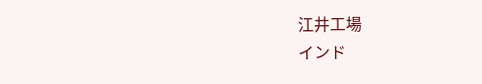江井工場
インド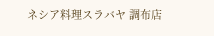ネシア料理スラバヤ 調布店